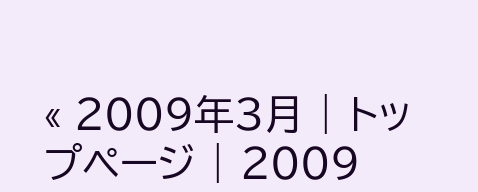« 2009年3月 | トップページ | 2009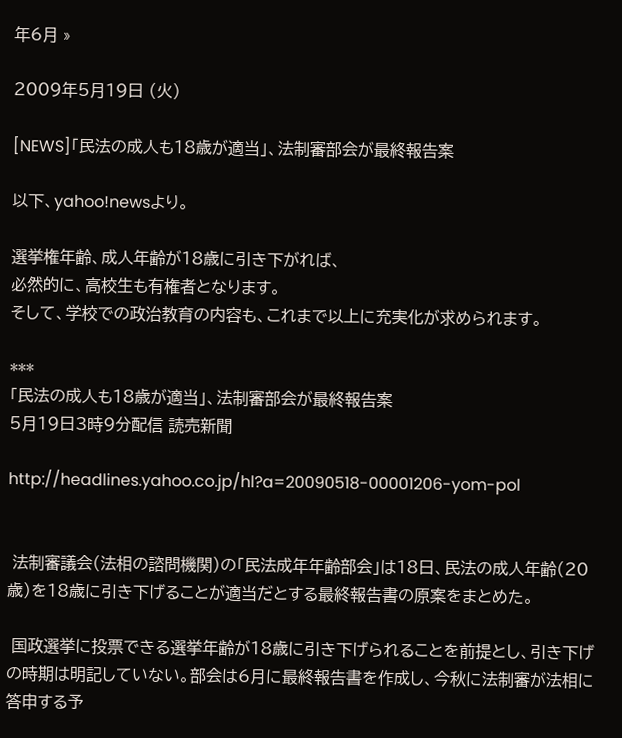年6月 »

2009年5月19日 (火)

[NEWS]「民法の成人も18歳が適当」、法制審部会が最終報告案

以下、yahoo!newsより。

選挙権年齢、成人年齢が18歳に引き下がれば、
必然的に、高校生も有権者となります。
そして、学校での政治教育の内容も、これまで以上に充実化が求められます。

***
「民法の成人も18歳が適当」、法制審部会が最終報告案
5月19日3時9分配信 読売新聞

http://headlines.yahoo.co.jp/hl?a=20090518-00001206-yom-pol


 法制審議会(法相の諮問機関)の「民法成年年齢部会」は18日、民法の成人年齢(20歳)を18歳に引き下げることが適当だとする最終報告書の原案をまとめた。

 国政選挙に投票できる選挙年齢が18歳に引き下げられることを前提とし、引き下げの時期は明記していない。部会は6月に最終報告書を作成し、今秋に法制審が法相に答申する予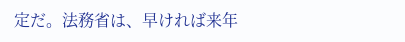定だ。法務省は、早ければ来年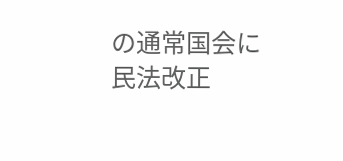の通常国会に民法改正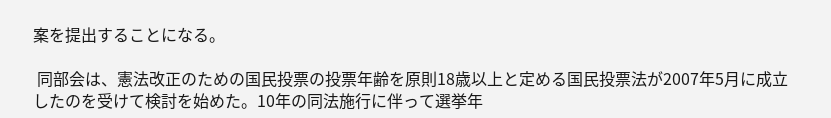案を提出することになる。

 同部会は、憲法改正のための国民投票の投票年齢を原則18歳以上と定める国民投票法が2007年5月に成立したのを受けて検討を始めた。10年の同法施行に伴って選挙年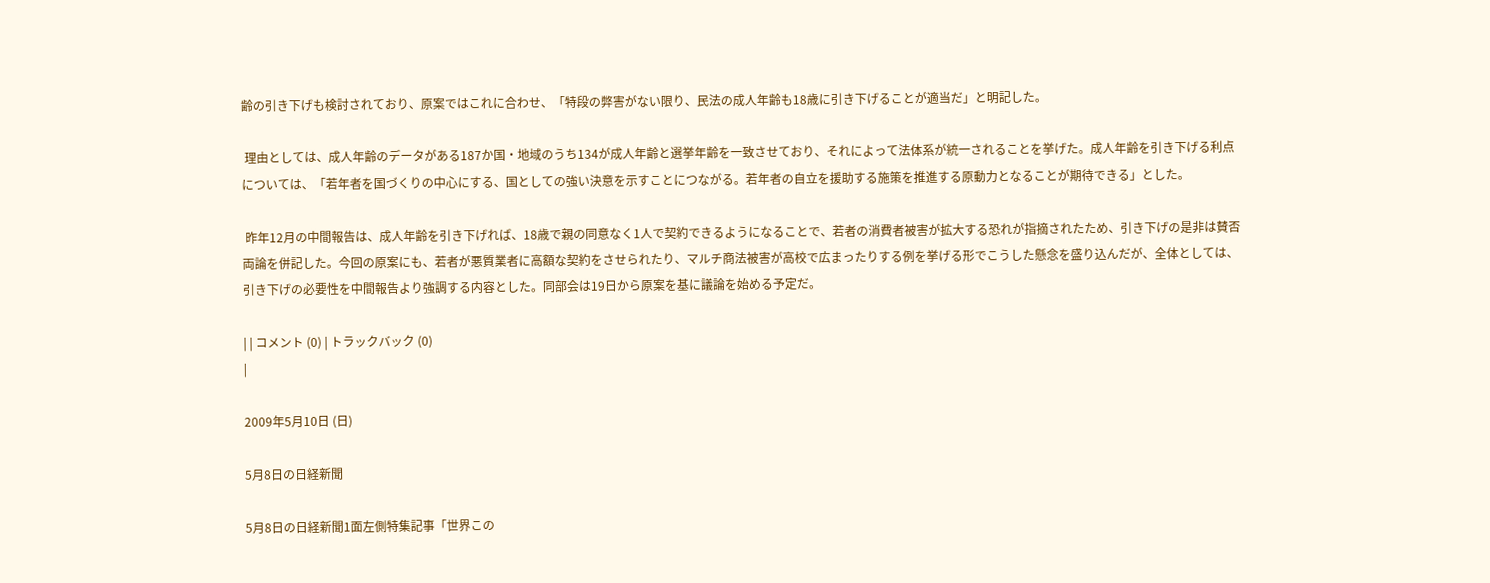齢の引き下げも検討されており、原案ではこれに合わせ、「特段の弊害がない限り、民法の成人年齢も18歳に引き下げることが適当だ」と明記した。

 理由としては、成人年齢のデータがある187か国・地域のうち134が成人年齢と選挙年齢を一致させており、それによって法体系が統一されることを挙げた。成人年齢を引き下げる利点については、「若年者を国づくりの中心にする、国としての強い決意を示すことにつながる。若年者の自立を援助する施策を推進する原動力となることが期待できる」とした。

 昨年12月の中間報告は、成人年齢を引き下げれば、18歳で親の同意なく1人で契約できるようになることで、若者の消費者被害が拡大する恐れが指摘されたため、引き下げの是非は賛否両論を併記した。今回の原案にも、若者が悪質業者に高額な契約をさせられたり、マルチ商法被害が高校で広まったりする例を挙げる形でこうした懸念を盛り込んだが、全体としては、引き下げの必要性を中間報告より強調する内容とした。同部会は19日から原案を基に議論を始める予定だ。

| | コメント (0) | トラックバック (0)
|

2009年5月10日 (日)

5月8日の日経新聞

5月8日の日経新聞1面左側特集記事「世界この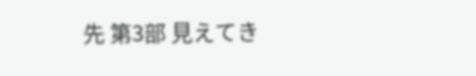先 第3部 見えてき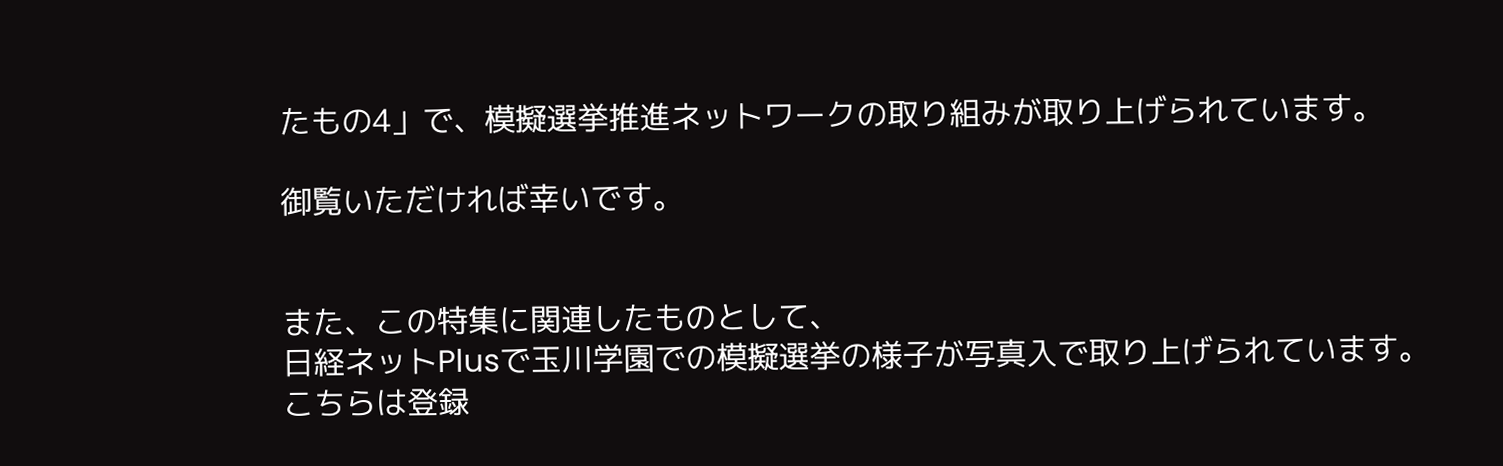たもの4」で、模擬選挙推進ネットワークの取り組みが取り上げられています。

御覧いただければ幸いです。


また、この特集に関連したものとして、
日経ネットPlusで玉川学園での模擬選挙の様子が写真入で取り上げられています。
こちらは登録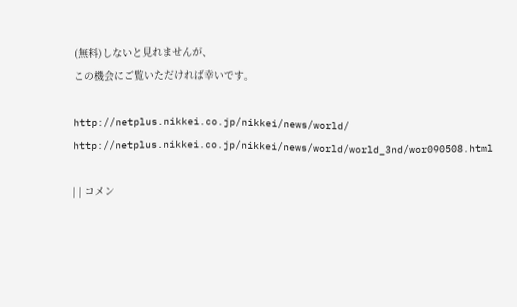(無料)しないと見れませんが、
この機会にご覧いただければ幸いです。

http://netplus.nikkei.co.jp/nikkei/news/world/
http://netplus.nikkei.co.jp/nikkei/news/world/world_3nd/wor090508.html

| | コメン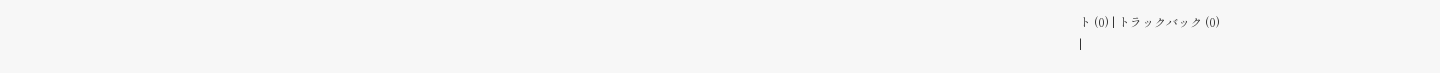ト (0) | トラックバック (0)
|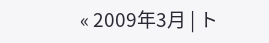« 2009年3月 | ト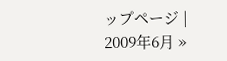ップページ | 2009年6月 »